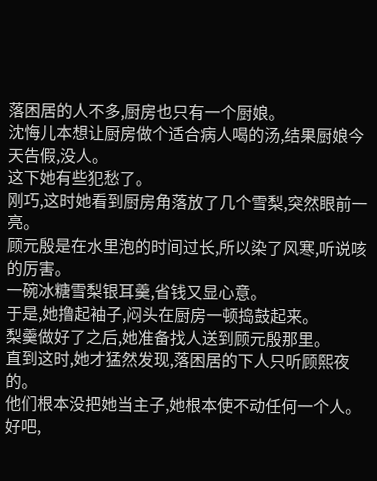落困居的人不多,厨房也只有一个厨娘。
沈悔儿本想让厨房做个适合病人喝的汤,结果厨娘今天告假,没人。
这下她有些犯愁了。
刚巧,这时她看到厨房角落放了几个雪梨,突然眼前一亮。
顾元殷是在水里泡的时间过长,所以染了风寒,听说咳的厉害。
一碗冰糖雪梨银耳羹,省钱又显心意。
于是,她撸起袖子,闷头在厨房一顿捣鼓起来。
梨羹做好了之后,她准备找人送到顾元殷那里。
直到这时,她才猛然发现,落困居的下人只听顾熙夜的。
他们根本没把她当主子,她根本使不动任何一个人。
好吧,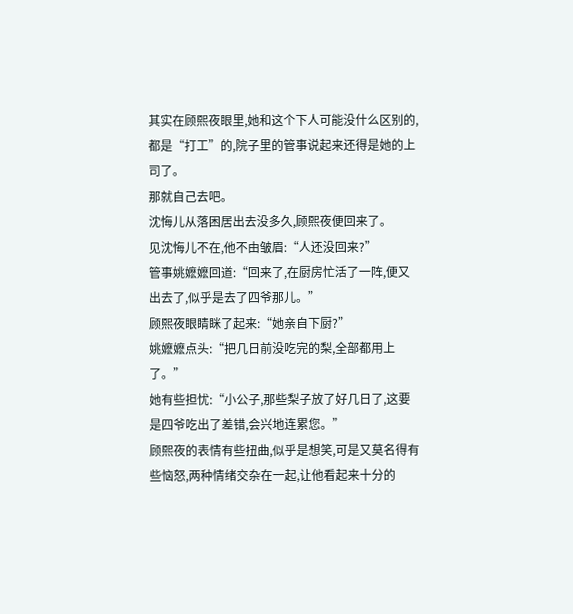其实在顾熙夜眼里,她和这个下人可能没什么区别的,都是“打工”的,院子里的管事说起来还得是她的上司了。
那就自己去吧。
沈悔儿从落困居出去没多久,顾熙夜便回来了。
见沈悔儿不在,他不由皱眉:“人还没回来?”
管事姚嬷嬷回道:“回来了,在厨房忙活了一阵,便又出去了,似乎是去了四爷那儿。”
顾熙夜眼睛眯了起来:“她亲自下厨?”
姚嬷嬷点头:“把几日前没吃完的梨,全部都用上了。”
她有些担忧:“小公子,那些梨子放了好几日了,这要是四爷吃出了差错,会兴地连累您。”
顾熙夜的表情有些扭曲,似乎是想笑,可是又莫名得有些恼怒,两种情绪交杂在一起,让他看起来十分的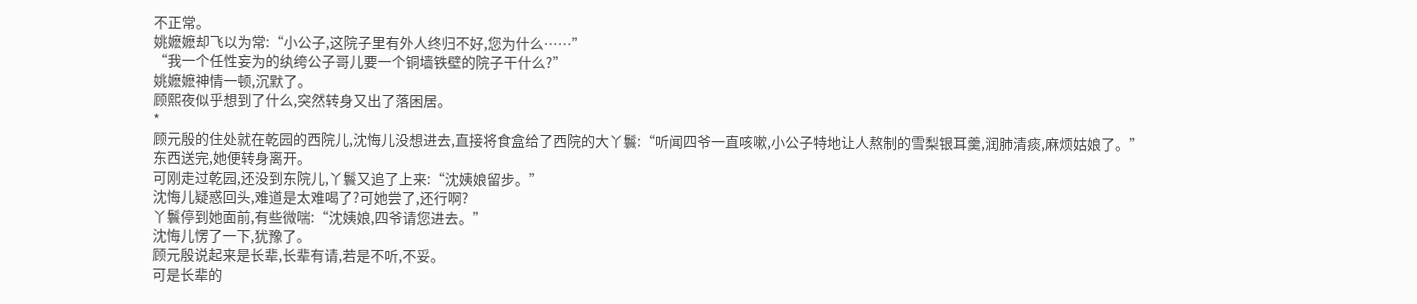不正常。
姚嬷嬷却飞以为常:“小公子,这院子里有外人终归不好,您为什么……”
“我一个任性妄为的纨绔公子哥儿要一个铜墙铁壁的院子干什么?”
姚嬷嬷神情一顿,沉默了。
顾熙夜似乎想到了什么,突然转身又出了落困居。
*
顾元殷的住处就在乾园的西院儿,沈悔儿没想进去,直接将食盒给了西院的大丫鬟:“听闻四爷一直咳嗽,小公子特地让人熬制的雪梨银耳羹,润肺清痰,麻烦姑娘了。”
东西送完,她便转身离开。
可刚走过乾园,还没到东院儿,丫鬟又追了上来:“沈姨娘留步。”
沈悔儿疑惑回头,难道是太难喝了?可她尝了,还行啊?
丫鬟停到她面前,有些微喘:“沈姨娘,四爷请您进去。”
沈悔儿愣了一下,犹豫了。
顾元殷说起来是长辈,长辈有请,若是不听,不妥。
可是长辈的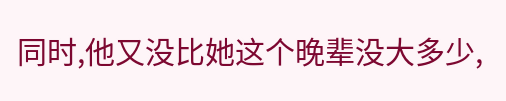同时,他又没比她这个晚辈没大多少,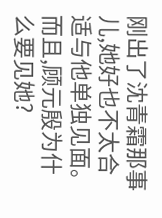刚出了沈青霜那事儿,她好也不太合适与他单独见面。
而且,顾元殷为什么要见她?